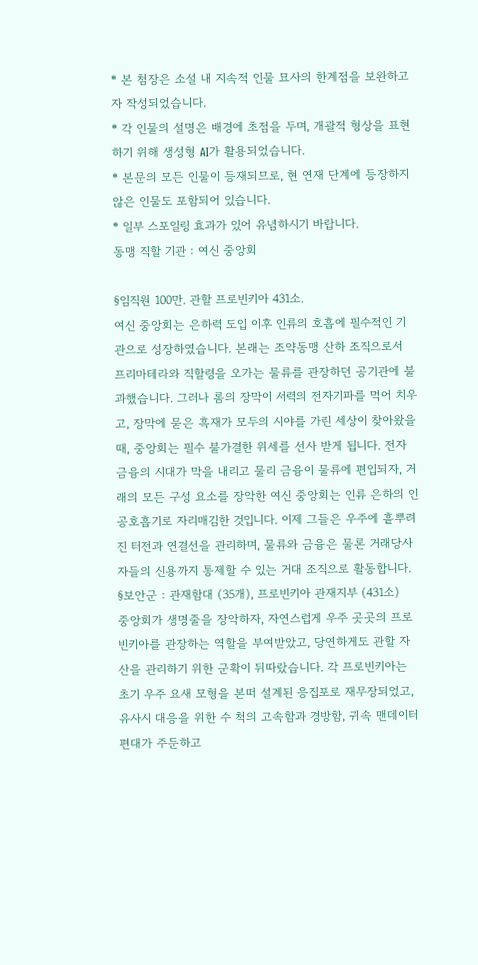* 본 첨장은 소설 내 지속적 인물 묘사의 한계점을 보완하고자 작성되었습니다.
* 각 인물의 설명은 배경에 초점을 두며, 개괄적 형상을 표현하기 위해 생성형 AI가 활용되었습니다.
* 본문의 모든 인물이 등재되므로, 현 연재 단계에 등장하지 않은 인물도 포함되어 있습니다.
* 일부 스포일링 효과가 있어 유념하시기 바랍니다.
동맹 직할 기관 : 여신 중앙회

§임직원 100만. 관할 프로빈키아 431소.
여신 중앙회는 은하력 도입 이후 인류의 호흡에 필수적인 기관으로 성장하였습니다. 본래는 조약동맹 산하 조직으로서 프리마테라와 직할령을 오가는 물류를 관장하던 공기관에 불과했습니다. 그러나 롬의 장막이 서력의 전자기파를 먹어 치우고, 장막에 묻은 흑재가 모두의 시야를 가린 세상이 찾아왔을 때, 중앙회는 필수 불가결한 위세를 선사 받게 됩니다. 전자 금융의 시대가 막을 내리고 물리 금융이 물류에 편입되자, 거래의 모든 구성 요소를 장악한 여신 중앙회는 인류 은하의 인공호흡기로 자리매김한 것입니다. 이제 그들은 우주에 흩뿌려진 터전과 연결선을 관리하며, 물류와 금융은 물론 거래당사자들의 신용까지 통제할 수 있는 거대 조직으로 활동합니다.
§보안군 : 관재함대 (35개), 프로빈키아 관재지부 (431소)
중앙회가 생명줄을 장악하자, 자연스럽게 우주 곳곳의 프로빈키아를 관장하는 역할을 부여받았고, 당연하게도 관할 자산을 관리하기 위한 군확이 뒤따랐습니다. 각 프로빈키아는 초기 우주 요새 모형을 본떠 설계된 응집포로 재무장되었고, 유사시 대응을 위한 수 척의 고속함과 경방함, 귀속 맨데이터 편대가 주둔하고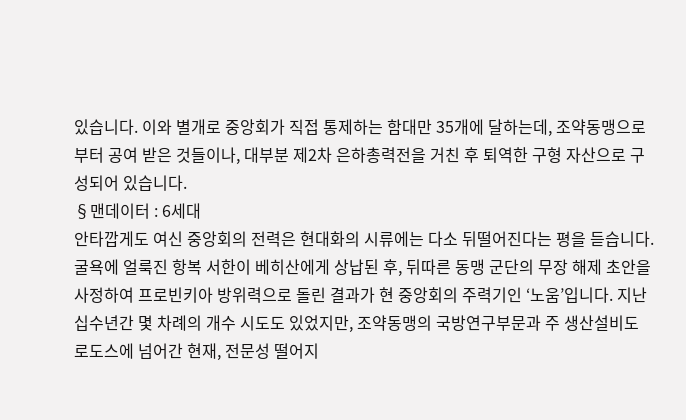있습니다. 이와 별개로 중앙회가 직접 통제하는 함대만 35개에 달하는데, 조약동맹으로부터 공여 받은 것들이나, 대부분 제2차 은하총력전을 거친 후 퇴역한 구형 자산으로 구성되어 있습니다.
§맨데이터 : 6세대
안타깝게도 여신 중앙회의 전력은 현대화의 시류에는 다소 뒤떨어진다는 평을 듣습니다. 굴욕에 얼룩진 항복 서한이 베히산에게 상납된 후, 뒤따른 동맹 군단의 무장 해제 초안을 사정하여 프로빈키아 방위력으로 돌린 결과가 현 중앙회의 주력기인 ‘노움’입니다. 지난 십수년간 몇 차례의 개수 시도도 있었지만, 조약동맹의 국방연구부문과 주 생산설비도 로도스에 넘어간 현재, 전문성 떨어지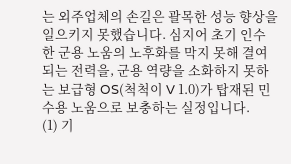는 외주업체의 손길은 괄목한 성능 향상을 일으키지 못했습니다. 심지어 초기 인수한 군용 노움의 노후화를 막지 못해 결여되는 전력을, 군용 역량을 소화하지 못하는 보급형 OS(척척이 V 1.0)가 탑재된 민수용 노움으로 보충하는 실정입니다.
(1) 기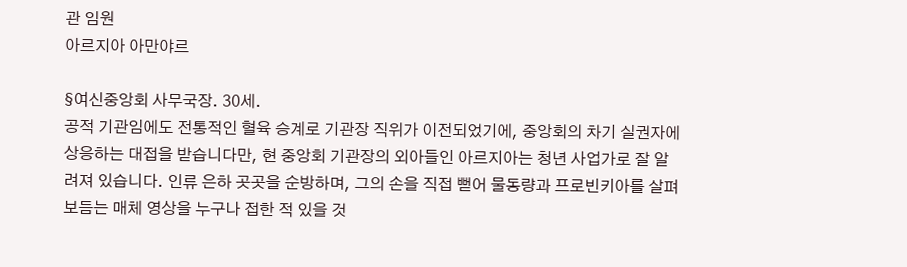관 임원
아르지아 아만야르

§여신중앙회 사무국장. 30세.
공적 기관임에도 전통적인 혈육 승계로 기관장 직위가 이전되었기에, 중앙회의 차기 실권자에 상응하는 대접을 받습니다만, 현 중앙회 기관장의 외아들인 아르지아는 청년 사업가로 잘 알려져 있습니다. 인류 은하 곳곳을 순방하며, 그의 손을 직접 뻗어 물동량과 프로빈키아를 살펴 보듬는 매체 영상을 누구나 접한 적 있을 것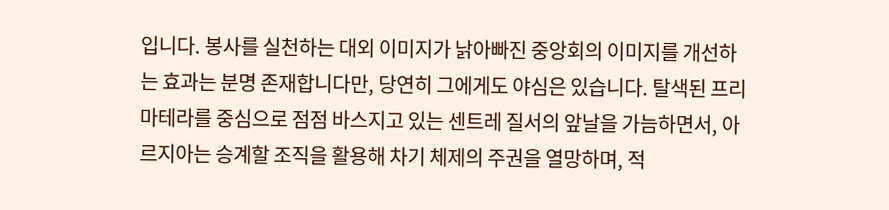입니다. 봉사를 실천하는 대외 이미지가 낡아빠진 중앙회의 이미지를 개선하는 효과는 분명 존재합니다만, 당연히 그에게도 야심은 있습니다. 탈색된 프리마테라를 중심으로 점점 바스지고 있는 센트레 질서의 앞날을 가늠하면서, 아르지아는 승계할 조직을 활용해 차기 체제의 주권을 열망하며, 적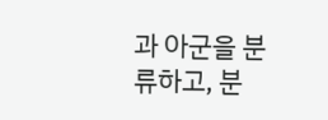과 아군을 분류하고, 분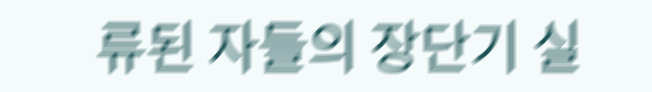류된 자들의 장단기 실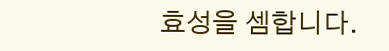효성을 셈합니다.